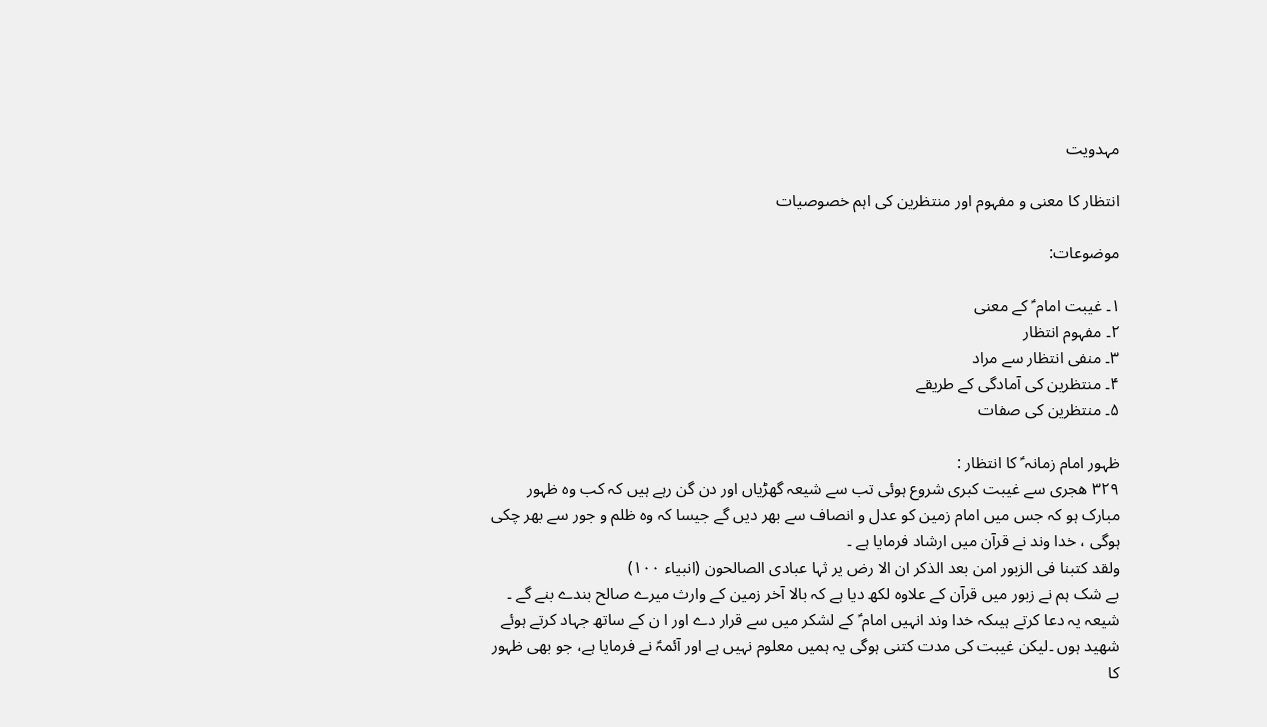مہدویت

انتظار کا معنی و مفہوم اور منتظرین کی اہم خصوصیات

موضوعات:

۱۔ غیبت امام ؑ کے معنی
۲۔ مفہوم انتظار
۳۔ منفی انتظار سے مراد
۴۔ منتظرین کی آمادگی کے طریقے
۵۔ منتظرین کی صفات

ظہور امام زمانہ ؑ کا انتظار :
۳۲۹ ھجری سے غیبت کبری شروع ہوئی تب سے شیعہ گھڑیاں اور دن گن رہے ہیں کہ کب وہ ظہور مبارک ہو کہ جس میں امام زمین کو عدل و انصاف سے بھر دیں گے جیسا کہ وہ ظلم و جور سے بھر چکی ہوگی ، خدا وند نے قرآن میں ارشاد فرمایا ہے ۔
ولقد کتبنا فی الزبور امن بعد الذکر ان الا رض یر ثہا عبادی الصالحون (انبیاء ۱۰۰)
بے شک ہم نے زبور میں قرآن کے علاوہ لکھ دیا ہے کہ بالا آخر زمین کے وارث میرے صالح بندے بنے گے ۔
شیعہ یہ دعا کرتے ہیںکہ خدا وند انہیں امام ؑ کے لشکر میں سے قرار دے اور ا ن کے ساتھ جہاد کرتے ہوئے شھید ہوں ۔لیکن غیبت کی مدت کتنی ہوگی یہ ہمیں معلوم نہیں ہے اور آئمہؑ نے فرمایا ہے، جو بھی ظہور کا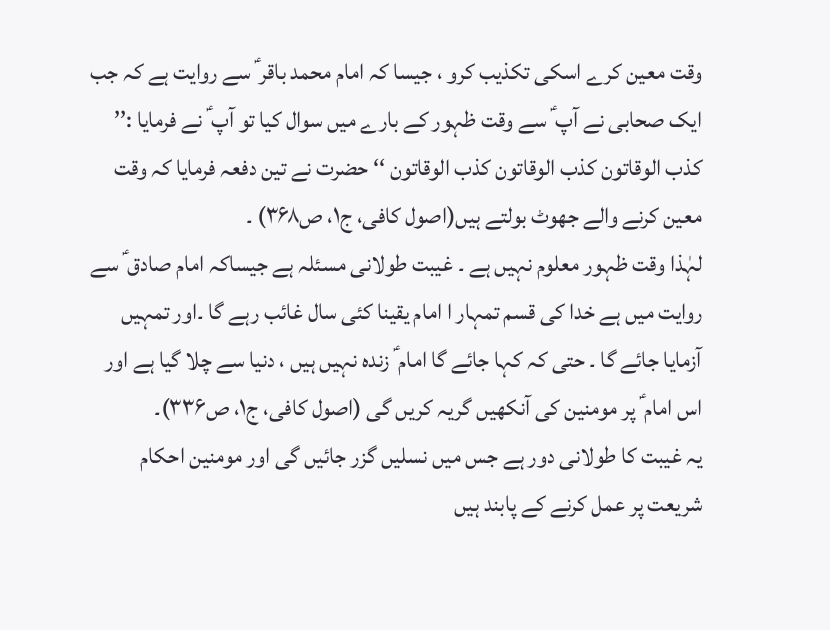وقت معین کرے اسکی تکذیب کرو ، جیسا کہ امام محمد باقر ؑ سے روایت ہے کہ جب ایک صحابی نے آپ ؑ سے وقت ظہور کے بارے میں سوال کیا تو آپ ؑ نے فرمایا :’’ کذب الوقاتون کذب الوقاتون کذب الوقاتون ‘‘ حضرت نے تین دفعہ فرمایا کہ وقت معین کرنے والے جھوٹ بولتے ہیں(اصول کافی، ج۱، ص۳۶۸) ۔
لہٰذا وقت ظہور معلوم نہیں ہے ۔ غیبت طولانی مسئلہ ہے جیساکہ امام صادق ؑ سے روایت میں ہے خدا کی قسم تمہار ا امام یقینا کئی سال غائب رہے گا ۔اور تمہیں آزمایا جائے گا ۔ حتی کہ کہا جائے گا امام ؑ زندہ نہیں ہیں ، دنیا سے چلا گیا ہے اور اس امام ؑ پر مومنین کی آنکھیں گریہ کریں گی (اصول کافی، ج۱، ص۳۳۶)۔
یہ غیبت کا طولانی دور ہے جس میں نسلیں گزر جائیں گی اور مومنین احکام شریعت پر عمل کرنے کے پابند ہیں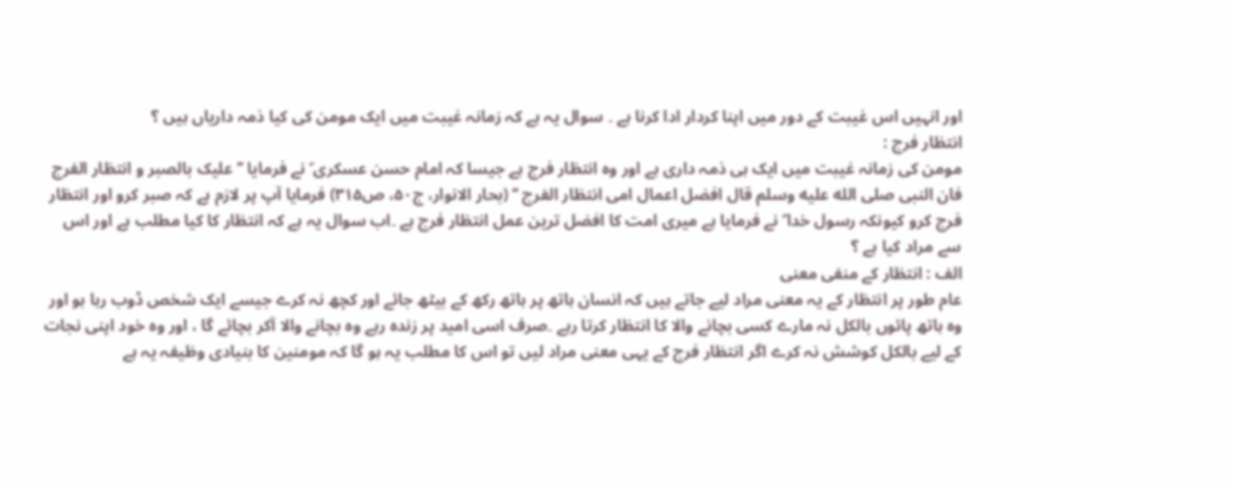اور انہیں اس غیبت کے دور میں اپنا کردار ادا کرنا ہے ۔ سوال یہ ہے کہ زمانہ غیبت میں ایک مومن کی کیا ذمہ داریاں ہیں ؟
انتظار فرج :
مومن کی زمانہ غیبت میں ایک ہی ذمہ داری ہے اور وہ انتظار فرج ہے جیسا کہ امام حسن عسکری ؑ نے فرمایا ’’ علیک بالصبر و انتظار الفرج فان النبی صلى الله عليه وسلم قال افضل اعمال امی انتظار الفرج ‘‘ (بحار الانوار، ج۵۰، ص۳۱۵) فرمایا آپ پر لازم ہے کہ صبر کرو اور انتظار فرج کرو کیونکہ رسول خدا ؐ نے فرمایا ہے میری امت کا افضل ترین عمل انتظار فرج ہے ۔اب سوال یہ ہے کہ انتظار کا کیا مطلب ہے اور اس سے مراد کیا ہے ؟
الف : انتظار کے منفی معنی
عام طور پر انتظار کے یہ معنی مراد لیے جاتے ہیں کہ انسان ہاتھ پر ہاتھ رکھ کے بیٹھ جائے اور کچھ نہ کرے جیسے ایک شخص ڈوب رہا ہو اور وہ ہاتھ پائوں بالکل نہ مارے کسی بچانے والا کا انتظار کرتا رہے ۔صرف اسی امید پر زندہ رہے وہ بچانے والا آکر بچائے گا ، اور وہ خود اپنی نجات کے لیے بالکل کوشش نہ کرے اگر انتظار فرج کے یہی معنی مراد لیں تو اس کا مطلب یہ ہو گا کہ مومنین کا بنیادی وظیفہ یہ ہے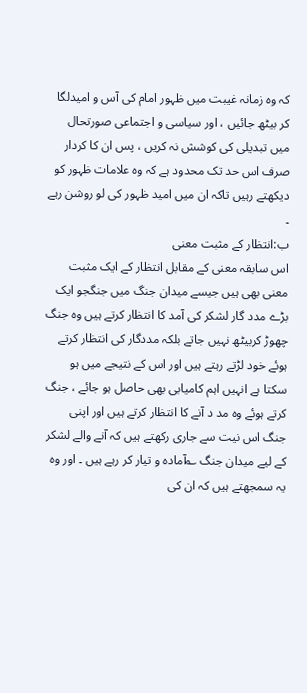کہ وہ زمانہ غیبت میں ظہور امام کی آس و امیدلگا کر بیٹھ جائیں ، اور سیاسی و اجتماعی صورتحال میں تبدیلی کی کوشش نہ کریں ، پس ان کا کردار صرف اس حد تک محدود ہے کہ وہ علامات ظہور کو دیکھتے رہیں تاکہ ان میں امید ظہور کی لو روشن رہے ۔
ب:انتظار کے مثبت معنی
اس سابقہ معنی کے مقابل انتظار کے ایک مثبت معنی بھی ہیں جیسے میدان جنگ میں جنگجو ایک بڑے مدد گار لشکر کی آمد کا انتظار کرتے ہیں وہ جنگ چھوڑ کربیٹھ نہیں جاتے بلکہ مددگار کی انتظار کرتے ہوئے خود لڑتے رہتے ہیں اور اس کے نتیجے میں ہو سکتا ہے انہیں اہم کامیابی بھی حاصل ہو جائے ، جنگ کرتے ہوئے وہ مد د آنے کا انتظار کرتے ہیں اور اپنی جنگ اس نیت سے جاری رکھتے ہیں کہ آنے والے لشکر کے لیے میدان جنگ ؎آمادہ و تیار کر رہے ہیں ۔ اور وہ یہ سمجھتے ہیں کہ ان کی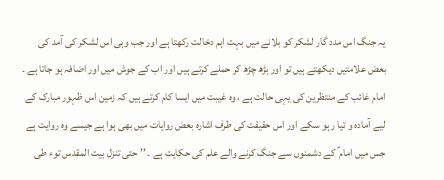یہ جنگ اس مدد گار لشکر کو بلانے میں بہت اہم دخالت رکھتا ہے اور جب وہی اس لشکر کی آمد کی بعض علامتیں دیکھتے ہیں تو اور بڑھ چڑھ کر حملے کرتے ہیں اور اب کے جوش میں اور اضافہ ہو جاتا ہے ۔ امام غائب کے منتظرین کی یہی حالت ہے ، وہ غیبت میں ایسا کام کرتے ہیں کہ زمین اس ظہور مبارک کے لیے آمادہ و تیا ر ہو سکے اور اس حقیقت کی طرف اشارہ بعض روایات میں بھی ہوا ہے جیسے وہ روایت ہے جس میں امام ؑ کے دشمنوں سے جنگ کرنے والے علم کی حکایت ہے ۔ ’’ حتی تنزل بیت المقدس توء طی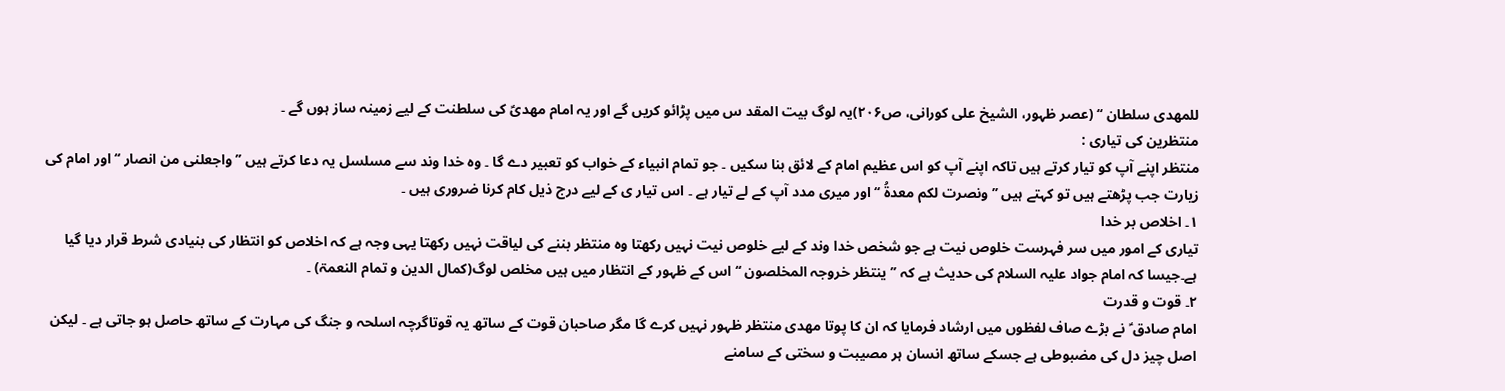للمھدی سلطان ‘‘ (عصر ظہور، الشیخ علی کورانی، ص۲۰۶)یہ لوگ بیت المقد س میں پڑائو کریں گے اور یہ امام مھدیؑ کی سلطنت کے لیے زمینہ ساز ہوں گے ۔
منتظرین کی تیاری :
منتظر اپنے آپ کو تیار کرتے ہیں تاکہ اپنے آپ کو اس عظیم امام کے لائق بنا سکیں ۔ جو تمام انبیاء کے خواب کو تعبیر دے گا ۔ وہ خدا وند سے مسلسل یہ دعا کرتے ہیں ’’ واجعلنی من انصار ‘‘ اور امام کی زیارت جب پڑھتے ہیں تو کہتے ہیں ’’ ونصرت لکم معدۃُ ‘‘ اور میری مدد آپ کے لے تیار ہے ۔ اس تیار ی کے لیے درج ذیل کام کرنا ضروری ہیں ۔
۱۔ اخلاص بر خدا
تیاری کے امور میں سر فہرست خلوص نیت ہے جو شخص خدا وند کے لیے خلوص نیت نہیں رکھتا وہ منتظر بننے کی لیاقت نہیں رکھتا یہی وجہ ہے کہ اخلاص کو انتظار کی بنیادی شرط قرار دیا گیا ہے۔جیسا کہ امام جواد علیہ السلام کی حدیث ہے کہ ’’ینتظر خروجہ المخلصون ‘‘ اس کے ظہور کے انتظار میں ہیں مخلص لوگ(کمال الدین و تمام النعمۃ) ۔
۲۔ قوت و قدرت
امام صادق ؑ نے بڑے صاف لفظوں میں ارشاد فرمایا کہ ان کا پوتا مھدی منتظر ظہور نہیں کرے گا مگر صاحبان قوت کے ساتھ یہ قوتاگرچہ اسلحہ و جنگ کی مہارت کے ساتھ حاصل ہو جاتی ہے ۔ لیکن اصل چیز دل کی مضبوطی ہے جسکے ساتھ انسان ہر مصیبت و سختی کے سامنے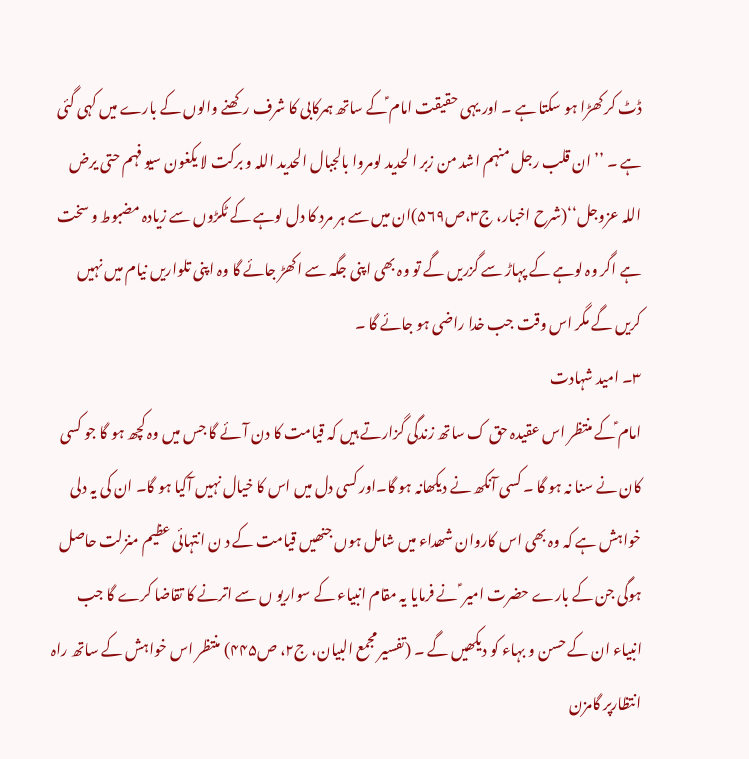ڈٹ کر کھڑا ہو سکتا ہے ۔ اور یہی حقیقت امام ؑکے ساتھ ہمرکابی کا شرف رکھنے والوں کے بارے میں کہی گئی ہے ۔ ’’ ان قلب رجل منہم اشد من زبر ا لحدید لومروا بالجبال الحدید اللہ و برکت لا یکغون سیو فہم حتی یرض اللہ عزوجل‘‘(شرح اخبار، ج۳،ص۵۶۹)ان میں سے ہر مرد کا دل لوہے کے ٹکڑوں سے زیادہ مضبوط و سخت ہے اگر وہ لوہے کے پہاڑ سے گزریں گے تو وہ بھی اپنی جگہ سے اکھڑ جائے گا وہ اپنی تلواریں نیام میں نہیں کریں گے مگر اس وقت جب خدا راضی ہو جائے گا ۔
۳۔ امید شہادت
امام ؑکے منتظر اس عقیدہ حق ک ساتھ زندگی گزارتے ہیں کہ قیامت کا دن آئے گا جس میں وہ کچھ ہو گا جو کسی کان نے سنا نہ ہو گا ۔ کسی آنکھ نے دیکھانہ ہو گا۔اور کسی دل میں اس کا خیال نہیں آکیا ہو گا۔ ان کی یہ دلی خواہش ہے کہ وہ بھی اس کاروان شھداء میں شامل ہوں جنھیں قیامت کے د ن انتہائی عظیم منزلت حاصل ہوگی جن کے بارے حضرت امیر ؑ نے فرمایا یہ مقام انبیاء کے سواریو ں سے اترنے کا تقاضا کرے گا جب انبیاء ان کے حسن و بہاء کو دیکھیں گے ۔ (تفسیر مجمع البیان، ج۲، ص۴۴۵) منتظر اس خواہش کے ساتھ راہ انتظارپر گامزن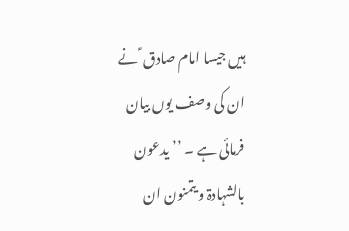ہیں جیسا امام صادق ؑ نے ان کی وصف یوں بیان فرمائی ہے ۔ ’’ یدعون بالشہادۃ و یتمنون ان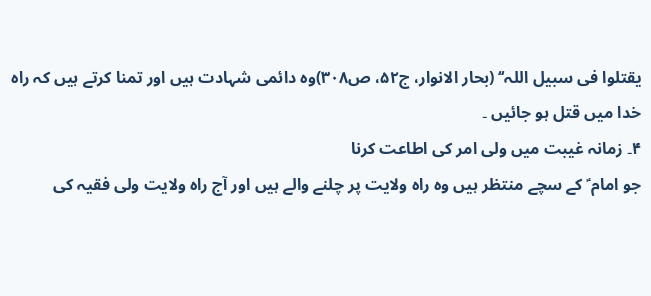یقتلوا فی سبیل اللہ‘‘ (بحار الانوار، ج۵۲، ص۳۰۸)وہ دائمی شہادت ہیں اور تمنا کرتے ہیں کہ راہ خدا میں قتل ہو جائیں ۔
۴۔ زمانہ غیبت میں ولی امر کی اطاعت کرنا
جو امام ؑ کے سچے منتظر ہیں وہ راہ ولایت پر چلنے والے ہیں اور آج راہ ولایت ولی فقیہ کی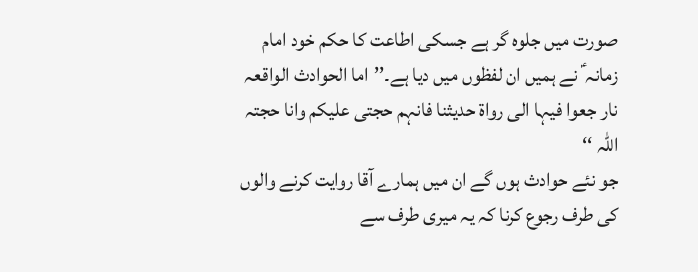صورت میں جلوہ گر ہے جسکی اطاعت کا حکم خود امام زمانہ ؑ نے ہمیں ان لفظوں میں دیا ہے۔’’اما الحوادث الواقعہ نار جعوا فیہا الی رواۃ حدیثنا فانہم حجتی علیکم وانا حجتہ اللہ ‘‘
جو نئے حوادث ہوں گے ان میں ہمارے آقا روایت کرنے والوں کی طرف رجوع کرنا کہ یہ میری طرف سے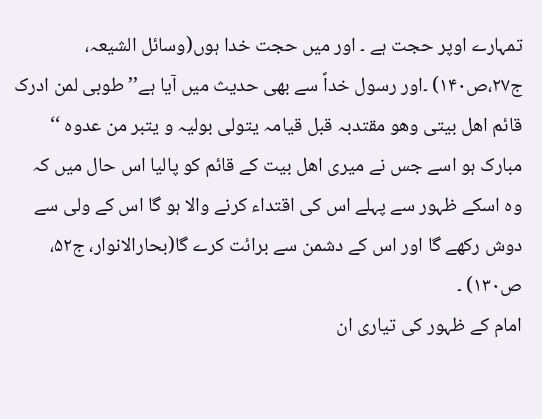تمہارے اوپر حجت ہے ۔ اور میں حجت خدا ہوں(وسائل الشیعہ، ج۲۷،ص۱۴۰) ۔اور رسول خداؐ سے بھی حدیث میں آیا ہے’’ طوبی لمن ادرک قائم اھل بیتی وھو مقتدبہ قبل قیامہ یتولی بولیہ و یتبر من عدوہ ‘‘
مبارک ہو اسے جس نے میری اھل بیت کے قائم کو پالیا اس حال میں کہ وہ اسکے ظہور سے پہلے اس کی اقتداء کرنے والا ہو گا اس کے ولی سے دوش رکھے گا اور اس کے دشمن سے برائت کرے گا(بحارالانوار، ج۵۲، ص۱۳۰) ۔
امام کے ظہور کی تیاری ان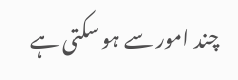چند امور سے ہو سکتی ہے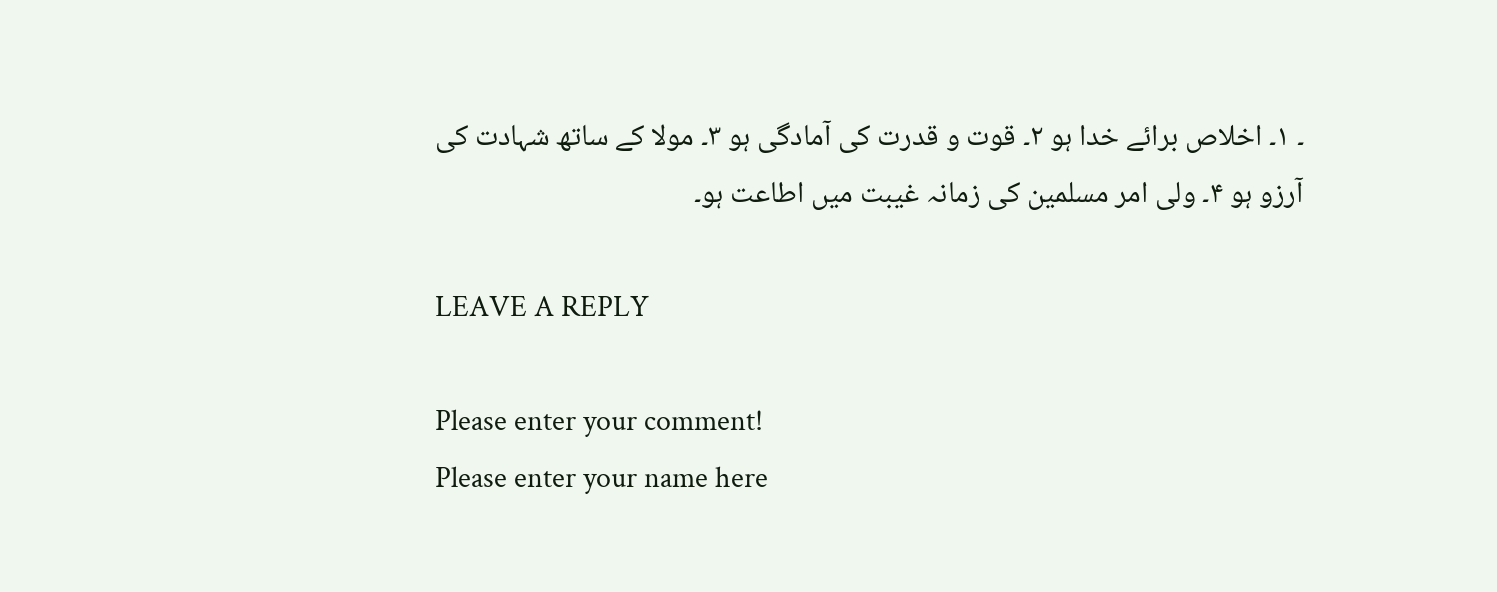۔ ۱۔ اخلاص برائے خدا ہو ۲۔ قوت و قدرت کی آمادگی ہو ۳۔ مولا کے ساتھ شہادت کی آرزو ہو ۴۔ ولی امر مسلمین کی زمانہ غیبت میں اطاعت ہو۔

LEAVE A REPLY

Please enter your comment!
Please enter your name here